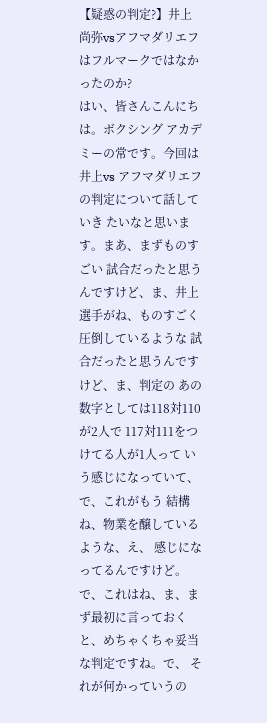【疑惑の判定?】井上尚弥vsアフマダリエフはフルマークではなかったのか?
はい、皆さんこんにちは。ボクシング アカデミーの常です。今回は井上vs アフマダリエフの判定について話していき たいなと思います。まあ、まずものすごい 試合だったと思うんですけど、ま、井上 選手がね、ものすごく圧倒しているような 試合だったと思うんですけど、ま、判定の あの数字としては118対110が2人で 117対111をつけてる人が1人って いう感じになっていて、で、これがもう 結構ね、物業を醸しているような、え、 感じになってるんですけど。 で、これはね、ま、まず最初に言っておく と、めちゃくちゃ妥当な判定ですね。で、 それが何かっていうの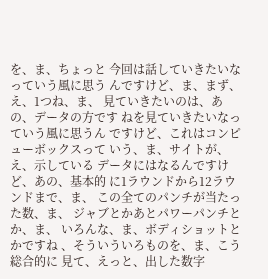を、ま、ちょっと 今回は話していきたいなっていう風に思う んですけど、ま、まず、え、1つね、ま、 見ていきたいのは、あの、データの方です ねを見ていきたいなっていう風に思うん ですけど、これはコンピューボックスって いう、ま、サイトが、え、示している データにはなるんですけど、あの、基本的 に1ラウンドから12ラウンドまで、ま、 この全てのパンチが当たった数、ま、 ジャブとかあとパワーパンチとか、ま、 いろんな、ま、ボディショットとかですね 、そういういろものを、ま、こう総合的に 見て、えっと、出した数字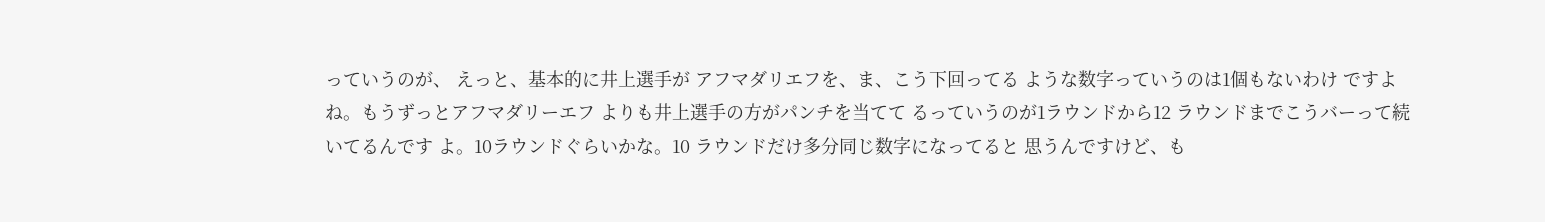っていうのが、 えっと、基本的に井上選手が アフマダリエフを、ま、こう下回ってる ような数字っていうのは1個もないわけ ですよね。もうずっとアフマダリーエフ よりも井上選手の方がパンチを当てて るっていうのが1ラウンドから12 ラウンドまでこうバーって続いてるんです よ。10ラウンドぐらいかな。10 ラウンドだけ多分同じ数字になってると 思うんですけど、も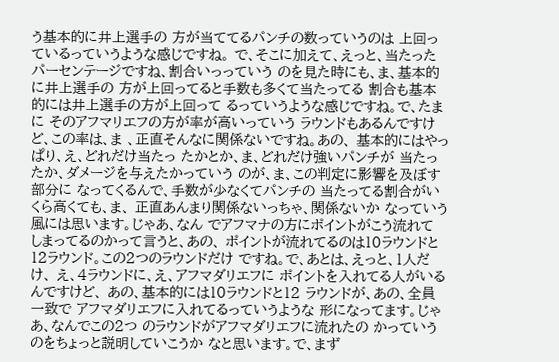う基本的に井上選手の 方が当ててるパンチの数っていうのは 上回っているっていうような感じですね。 で、そこに加えて、えっと、当たった パーセンテージですね、割合いっっていう のを見た時にも、ま、基本的に井上選手の 方が上回ってると手数も多くて当たってる 割合も基本的には井上選手の方が上回って るっていうような感じですね。で、たまに そのアフマリエフの方が率が高いっていう ラウンドもあるんですけど、この率は、ま 、正直そんなに関係ないですね。あの、 基本的にはやっぱり、え、どれだけ当たっ たかとか、ま、どれだけ強いパンチが 当たったか、ダメージを与えたかっていう のが、ま、この判定に影響を及ぼす部分に なってくるんで、手数が少なくてパンチの 当たってる割合がいくら高くても、ま、 正直あんまり関係ないっちゃ、関係ないか なっていう風には思います。じゃあ、なん でアフマナの方にポイントがこう流れて しまってるのかって言うと、あの、 ポイントが流れてるのは10ラウンドと 12ラウンド。この2つのラウンドだけ ですね。で、あとは、えっと、1人だけ、 え、4ラウンドに、え、アフマダリエフに ポイントを入れてる人がいるんですけど、 あの、基本的には10ラウンドと12 ラウンドが、あの、全員一致で アフマダリエフに入れてるっていうような 形になってます。じゃあ、なんでこの2つ のラウンドがアフマダリエフに流れたの かっていうのをちょっと説明していこうか なと思います。で、まず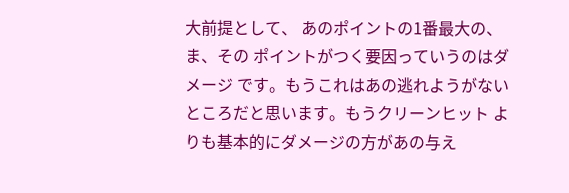大前提として、 あのポイントの1番最大の、ま、その ポイントがつく要因っていうのはダメージ です。もうこれはあの逃れようがない ところだと思います。もうクリーンヒット よりも基本的にダメージの方があの与え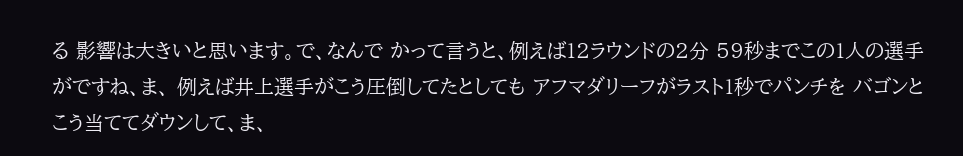る 影響は大きいと思います。で、なんで かって言うと、例えば12ラウンドの2分 59秒までこの1人の選手がですね、ま、 例えば井上選手がこう圧倒してたとしても アフマダリーフがラスト1秒でパンチを バゴンとこう当ててダウンして、ま、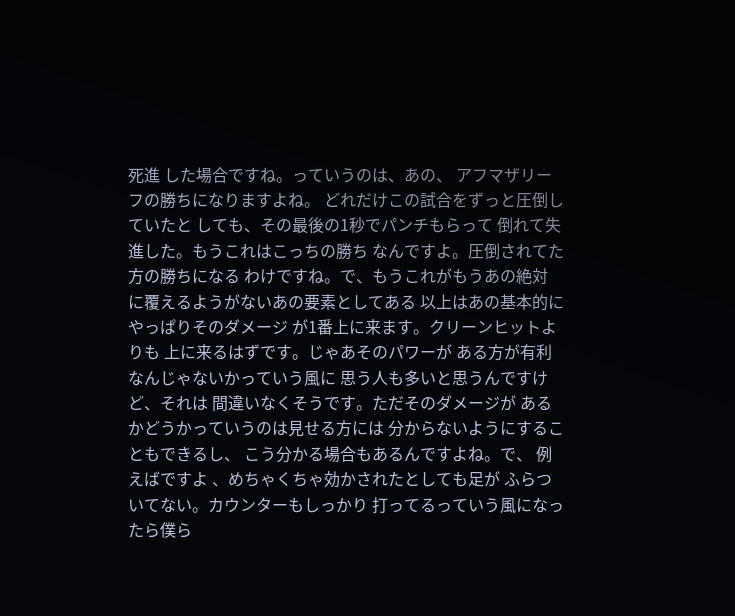死進 した場合ですね。っていうのは、あの、 アフマザリーフの勝ちになりますよね。 どれだけこの試合をずっと圧倒していたと しても、その最後の1秒でパンチもらって 倒れて失進した。もうこれはこっちの勝ち なんですよ。圧倒されてた方の勝ちになる わけですね。で、もうこれがもうあの絶対 に覆えるようがないあの要素としてある 以上はあの基本的にやっぱりそのダメージ が1番上に来ます。クリーンヒットよりも 上に来るはずです。じゃあそのパワーが ある方が有利なんじゃないかっていう風に 思う人も多いと思うんですけど、それは 間違いなくそうです。ただそのダメージが あるかどうかっていうのは見せる方には 分からないようにすることもできるし、 こう分かる場合もあるんですよね。で、 例えばですよ 、めちゃくちゃ効かされたとしても足が ふらついてない。カウンターもしっかり 打ってるっていう風になったら僕ら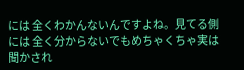には 全くわかんないんですよね。見てる側には 全く分からないでもめちゃくちゃ実は 聞かされ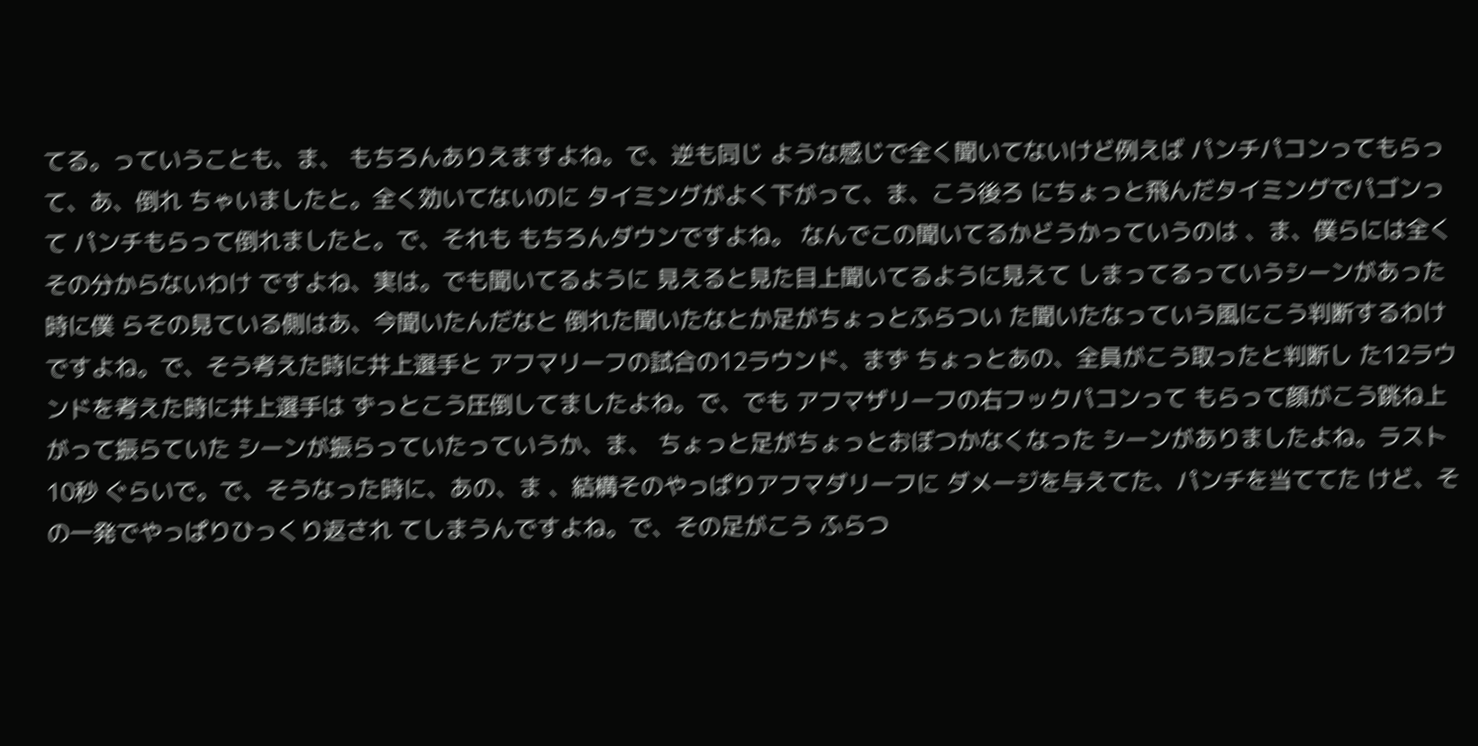てる。っていうことも、ま、 もちろんありえますよね。で、逆も同じ ような感じで全く聞いてないけど例えば パンチパコンってもらって、あ、倒れ ちゃいましたと。全く効いてないのに タイミングがよく下がって、ま、こう後ろ にちょっと飛んだタイミングでパゴンって パンチもらって倒れましたと。で、それも もちろんダウンですよね。 なんでこの聞いてるかどうかっていうのは 、ま、僕らには全くその分からないわけ ですよね、実は。でも聞いてるように 見えると見た目上聞いてるように見えて しまってるっていうシーンがあった時に僕 らその見ている側はあ、今聞いたんだなと 倒れた聞いたなとか足がちょっとふらつい た聞いたなっていう風にこう判断するわけ ですよね。で、そう考えた時に井上選手と アフマリーフの試合の12ラウンド、まず ちょっとあの、全員がこう取ったと判断し た12ラウンドを考えた時に井上選手は ずっとこう圧倒してましたよね。で、でも アフマザリーフの右フックパコンって もらって顔がこう跳ね上がって振らていた シーンが振らっていたっていうか、ま、 ちょっと足がちょっとおぼつかなくなった シーンがありましたよね。ラスト10秒 ぐらいで。で、そうなった時に、あの、ま 、結構そのやっぱりアフマダリーフに ダメージを与えてた、パンチを当ててた けど、その一発でやっぱりひっくり返され てしまうんですよね。で、その足がこう ふらつ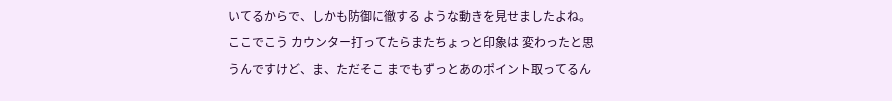いてるからで、しかも防御に徹する ような動きを見せましたよね。ここでこう カウンター打ってたらまたちょっと印象は 変わったと思うんですけど、ま、ただそこ までもずっとあのポイント取ってるん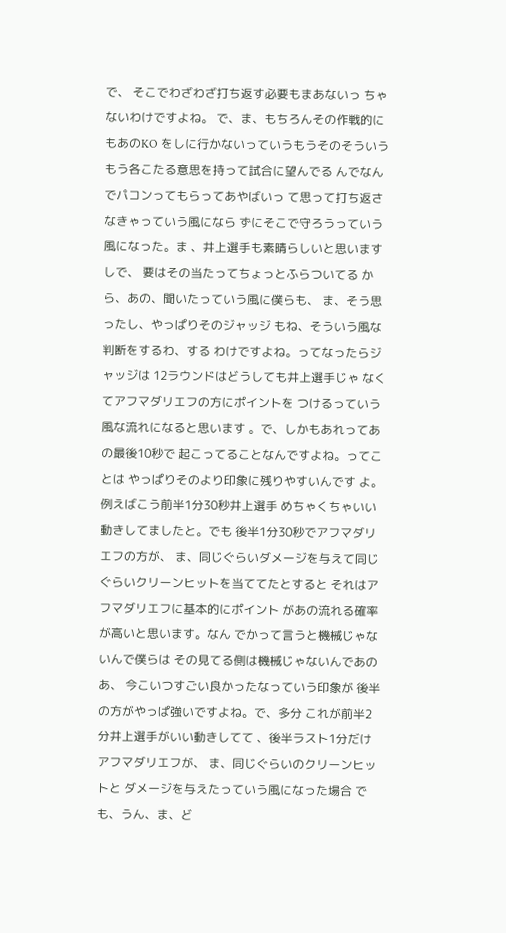で、 そこでわざわざ打ち返す必要もまあないっ ちゃないわけですよね。 で、ま、もちろんその作戦的にもあのKO をしに行かないっていうもうそのそういう もう各こたる意思を持って試合に望んでる んでなんでパコンってもらってあやばいっ て思って打ち返さなきゃっていう風になら ずにそこで守ろうっていう風になった。ま 、井上選手も素晴らしいと思いますしで、 要はその当たってちょっとふらついてる から、あの、聞いたっていう風に僕らも、 ま、そう思ったし、やっぱりそのジャッジ もね、そういう風な判断をするわ、する わけですよね。ってなったらジャッジは 12ラウンドはどうしても井上選手じゃ なくてアフマダリエフの方にポイントを つけるっていう風な流れになると思います 。で、しかもあれってあの最後10秒で 起こってることなんですよね。ってことは やっぱりそのより印象に残りやすいんです よ。例えばこう前半1分30秒井上選手 めちゃくちゃいい動きしてましたと。でも 後半1分30秒でアフマダリエフの方が、 ま、同じぐらいダメージを与えて同じ ぐらいクリーンヒットを当ててたとすると それはアフマダリエフに基本的にポイント があの流れる確率が高いと思います。なん でかって言うと機械じゃないんで僕らは その見てる側は機械じゃないんであのあ、 今こいつすごい良かったなっていう印象が 後半の方がやっぱ強いですよね。で、多分 これが前半2分井上選手がいい動きしてて 、後半ラスト1分だけアフマダリエフが、 ま、同じぐらいのクリーンヒットと ダメージを与えたっていう風になった場合 でも、うん、ま、ど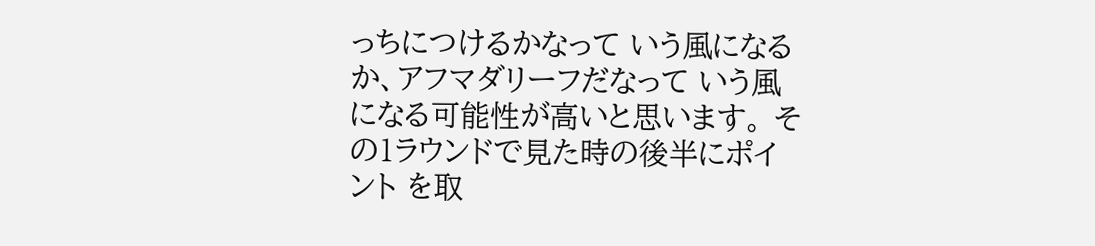っちにつけるかなって いう風になるか、アフマダリーフだなって いう風になる可能性が高いと思います。 その1ラウンドで見た時の後半にポイント を取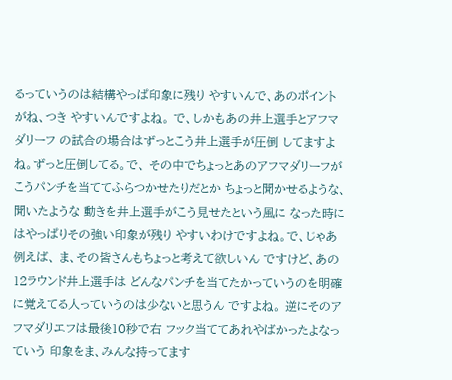るっていうのは結構やっぱ印象に残り やすいんで、あのポイントがね、つき やすいんですよね。 で、しかもあの井上選手とアフマダリーフ の試合の場合はずっとこう井上選手が圧倒 してますよね。ずっと圧倒してる。で、 その中でちょっとあのアフマダリーフが こうパンチを当ててふらつかせたりだとか ちょっと聞かせるような、聞いたような 動きを井上選手がこう見せたという風に なった時にはやっぱりその強い印象が残り やすいわけですよね。で、じゃあ例えば、 ま、その皆さんもちょっと考えて欲しいん ですけど、あの12ラウンド井上選手は どんなパンチを当てたかっていうのを明確 に覚えてる人っていうのは少ないと思うん ですよね。 逆にそのアフマダリエフは最後10秒で右 フック当ててあれやばかったよなっていう 印象をま、みんな持ってます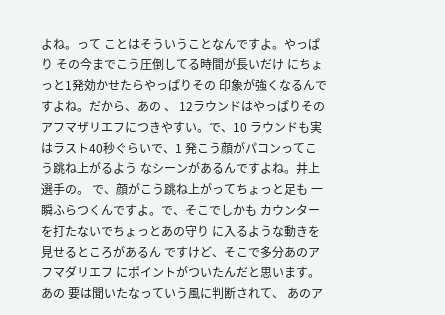よね。って ことはそういうことなんですよ。やっぱり その今までこう圧倒してる時間が長いだけ にちょっと1発効かせたらやっぱりその 印象が強くなるんですよね。だから、あの 、 12ラウンドはやっぱりその アフマザリエフにつきやすい。で、10 ラウンドも実はラスト40秒ぐらいで、1 発こう顔がパコンってこう跳ね上がるよう なシーンがあるんですよね。井上選手の。 で、顔がこう跳ね上がってちょっと足も 一瞬ふらつくんですよ。で、そこでしかも カウンターを打たないでちょっとあの守り に入るような動きを見せるところがあるん ですけど、そこで多分あのアフマダリエフ にポイントがついたんだと思います。あの 要は聞いたなっていう風に判断されて、 あのア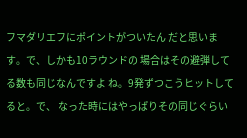フマダリエフにポイントがついたん だと思います。で、しかも10ラウンドの 場合はその避弾してる数も同じなんですよ ね。9発ずつこうヒットしてると。で、 なった時にはやっぱりその同じぐらい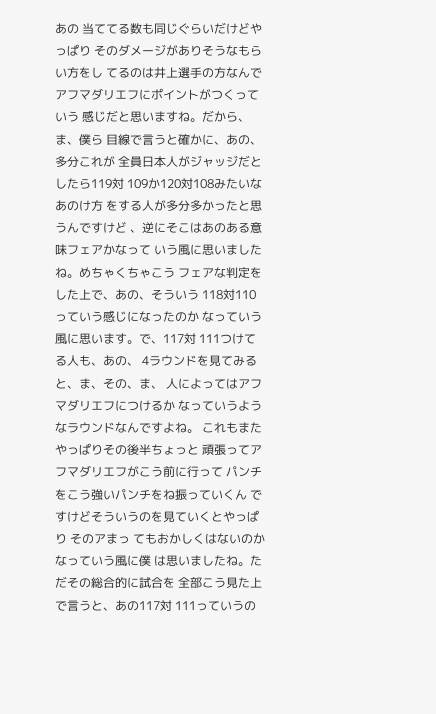あの 当ててる数も同じぐらいだけどやっぱり そのダメージがありそうなもらい方をし てるのは井上選手の方なんで アフマダリエフにポイントがつくっていう 感じだと思いますね。だから、ま、僕ら 目線で言うと確かに、あの、多分これが 全員日本人がジャッジだとしたら119対 109か120対108みたいなあのけ方 をする人が多分多かったと思うんですけど 、逆にそこはあのある意味フェアかなって いう風に思いましたね。めちゃくちゃこう フェアな判定をした上で、あの、そういう 118対110っていう感じになったのか なっていう風に思います。で、117対 111つけてる人も、あの、 4ラウンドを見てみると、ま、その、ま、 人によってはアフマダリエフにつけるか なっていうようなラウンドなんですよね。 これもまたやっぱりその後半ちょっと 頑張ってアフマダリエフがこう前に行って パンチをこう強いパンチをね振っていくん ですけどそういうのを見ていくとやっぱり そのアまっ てもおかしくはないのかなっていう風に僕 は思いましたね。ただその総合的に試合を 全部こう見た上で言うと、あの117対 111っていうの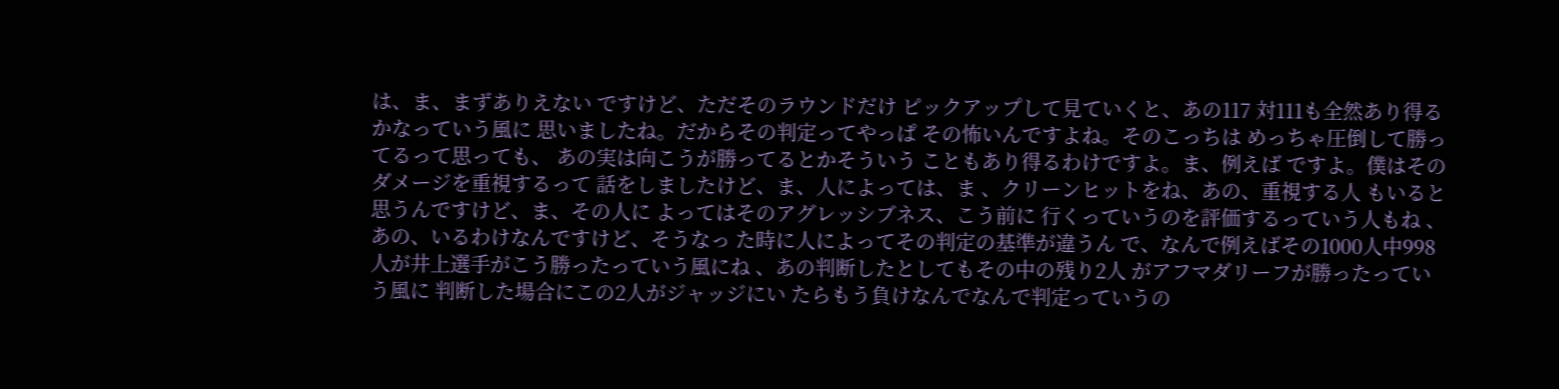は、ま、まずありえない ですけど、ただそのラウンドだけ ピックアップして見ていくと、あの117 対111も全然あり得るかなっていう風に 思いましたね。だからその判定ってやっぱ その怖いんですよね。そのこっちは めっちゃ圧倒して勝ってるって思っても、 あの実は向こうが勝ってるとかそういう こともあり得るわけですよ。ま、例えば ですよ。僕はそのダメージを重視するって 話をしましたけど、ま、人によっては、ま 、クリーンヒットをね、あの、重視する人 もいると思うんですけど、ま、その人に よってはそのアグレッシブネス、こう前に 行くっていうのを評価するっていう人もね 、あの、いるわけなんですけど、そうなっ た時に人によってその判定の基準が違うん で、なんで例えばその1000人中998 人が井上選手がこう勝ったっていう風にね 、あの判断したとしてもその中の残り2人 がアフマダリーフが勝ったっていう風に 判断した場合にこの2人がジャッジにい たらもう負けなんでなんで判定っていうの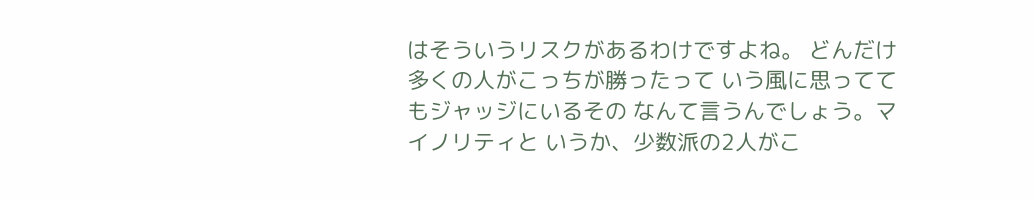はそういうリスクがあるわけですよね。 どんだけ多くの人がこっちが勝ったって いう風に思っててもジャッジにいるその なんて言うんでしょう。マイノリティと いうか、少数派の2人がこ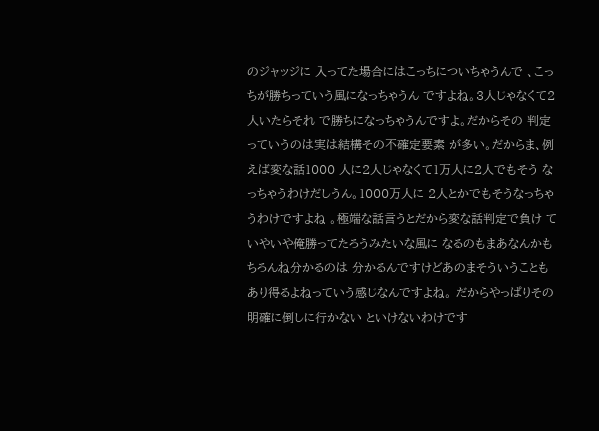のジャッジに 入ってた場合にはこっちについちゃうんで 、こっちが勝ちっていう風になっちゃうん ですよね。3人じゃなくて2人いたらそれ で勝ちになっちゃうんですよ。だからその 判定っていうのは実は結構その不確定要素 が多い。だからま、例えば変な話1000 人に2人じゃなくて1万人に2人でもそう なっちゃうわけだしうん。1000万人に 2人とかでもそうなっちゃうわけですよね 。極端な話言うとだから変な話判定で負け ていやいや俺勝ってたろうみたいな風に なるのもまあなんかもちろんね分かるのは 分かるんですけどあのまそういうことも あり得るよねっていう感じなんですよね。 だからやっぱりその明確に倒しに行かない といけないわけです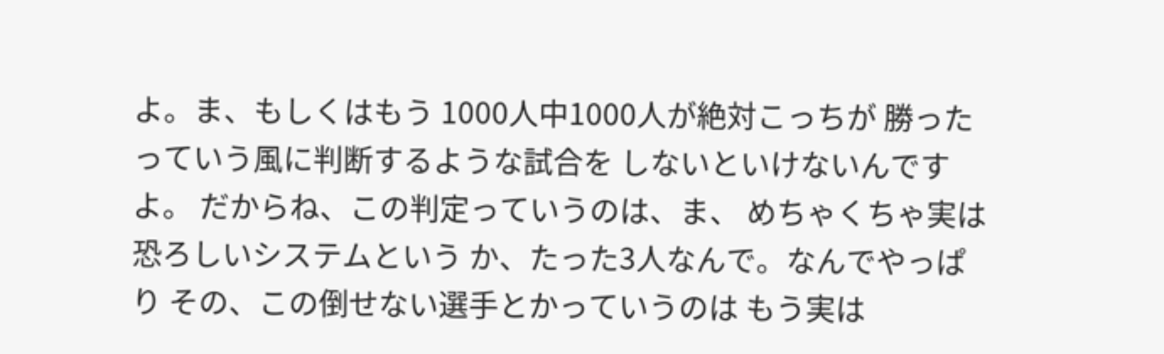よ。ま、もしくはもう 1000人中1000人が絶対こっちが 勝ったっていう風に判断するような試合を しないといけないんですよ。 だからね、この判定っていうのは、ま、 めちゃくちゃ実は恐ろしいシステムという か、たった3人なんで。なんでやっぱり その、この倒せない選手とかっていうのは もう実は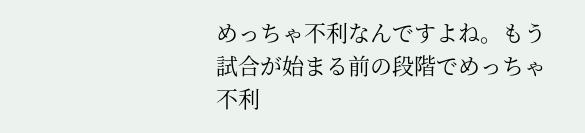めっちゃ不利なんですよね。もう 試合が始まる前の段階でめっちゃ不利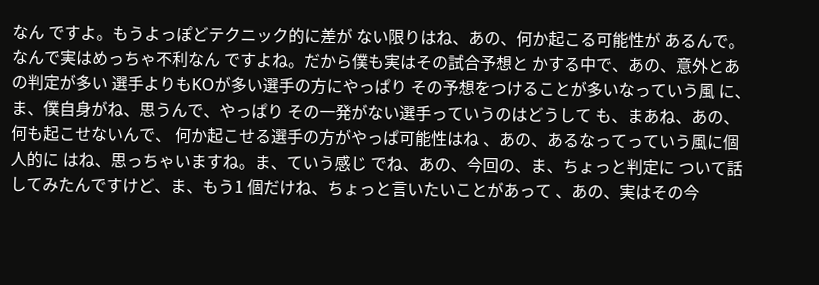なん ですよ。もうよっぽどテクニック的に差が ない限りはね、あの、何か起こる可能性が あるんで。なんで実はめっちゃ不利なん ですよね。だから僕も実はその試合予想と かする中で、あの、意外とあの判定が多い 選手よりもKOが多い選手の方にやっぱり その予想をつけることが多いなっていう風 に、ま、僕自身がね、思うんで、やっぱり その一発がない選手っていうのはどうして も、まあね、あの、何も起こせないんで、 何か起こせる選手の方がやっぱ可能性はね 、あの、あるなってっていう風に個人的に はね、思っちゃいますね。ま、ていう感じ でね、あの、今回の、ま、ちょっと判定に ついて話してみたんですけど、ま、もう1 個だけね、ちょっと言いたいことがあって 、あの、実はその今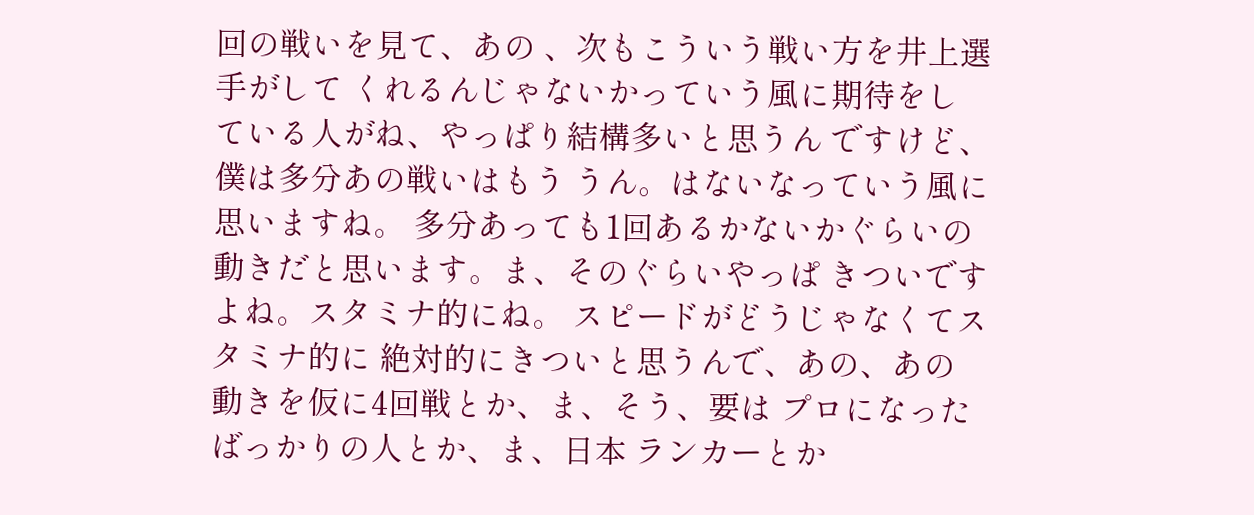回の戦いを見て、あの 、次もこういう戦い方を井上選手がして くれるんじゃないかっていう風に期待をし ている人がね、やっぱり結構多いと思うん ですけど、僕は多分あの戦いはもう うん。はないなっていう風に思いますね。 多分あっても1回あるかないかぐらいの 動きだと思います。ま、そのぐらいやっぱ きついですよね。スタミナ的にね。 スピードがどうじゃなくてスタミナ的に 絶対的にきついと思うんで、あの、あの 動きを仮に4回戦とか、ま、そう、要は プロになったばっかりの人とか、ま、日本 ランカーとか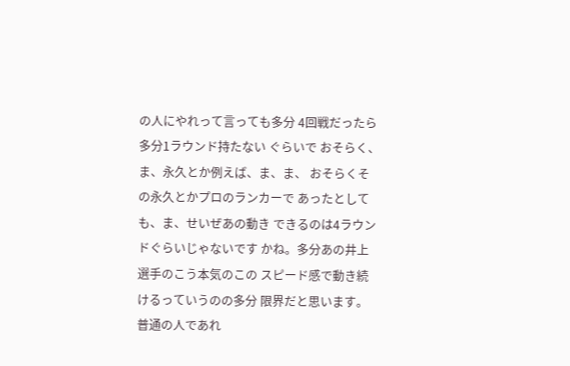の人にやれって言っても多分 4回戦だったら多分1ラウンド持たない ぐらいで おそらく、ま、永久とか例えば、ま、ま、 おそらくその永久とかプロのランカーで あったとしても、ま、せいぜあの動き できるのは4ラウンドぐらいじゃないです かね。多分あの井上選手のこう本気のこの スピード感で動き続けるっていうのの多分 限界だと思います。普通の人であれ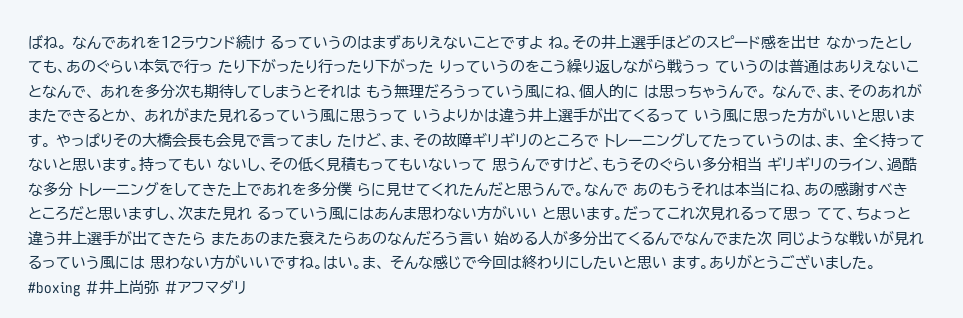ばね。 なんであれを12ラウンド続け るっていうのはまずありえないことですよ ね。その井上選手ほどのスピード感を出せ なかったとしても、あのぐらい本気で行っ たり下がったり行ったり下がった りっていうのをこう繰り返しながら戦うっ ていうのは普通はありえないことなんで、 あれを多分次も期待してしまうとそれは もう無理だろうっていう風にね、個人的に は思っちゃうんで。 なんで、ま、そのあれがまたできるとか、 あれがまた見れるっていう風に思うって いうよりかは違う井上選手が出てくるって いう風に思った方がいいと思います。 やっぱりその大橋会長も会見で言ってまし たけど、ま、その故障ギリギリのところで トレーニングしてたっていうのは、ま、 全く持ってないと思います。持ってもい ないし、その低く見積もってもいないって 思うんですけど、もうそのぐらい多分相当 ギリギリのライン、過酷な多分 トレーニングをしてきた上であれを多分僕 らに見せてくれたんだと思うんで。なんで あのもうそれは本当にね、あの感謝すべき ところだと思いますし、次また見れ るっていう風にはあんま思わない方がいい と思います。だってこれ次見れるって思っ てて、ちょっと違う井上選手が出てきたら またあのまた衰えたらあのなんだろう言い 始める人が多分出てくるんでなんでまた次 同じような戦いが見れるっていう風には 思わない方がいいですね。はい。ま、 そんな感じで今回は終わりにしたいと思い ます。ありがとうございました。
#boxing #井上尚弥 #アフマダリ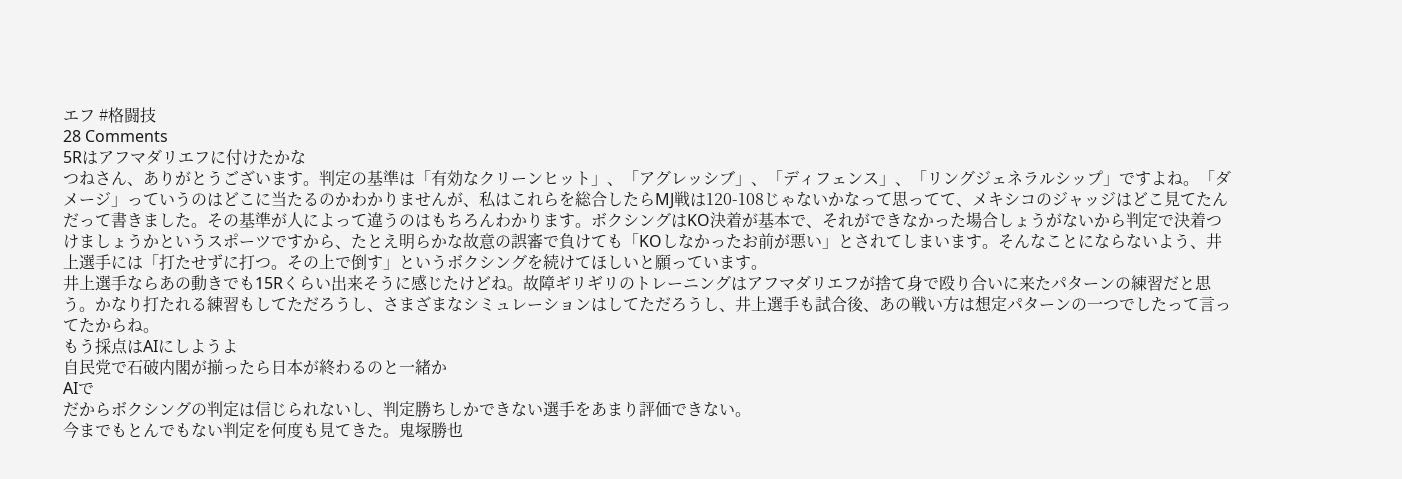エフ #格闘技
28 Comments
5Rはアフマダリエフに付けたかな
つねさん、ありがとうございます。判定の基準は「有効なクリーンヒット」、「アグレッシブ」、「ディフェンス」、「リングジェネラルシップ」ですよね。「ダメージ」っていうのはどこに当たるのかわかりませんが、私はこれらを総合したらMJ戦は120-108じゃないかなって思ってて、メキシコのジャッジはどこ見てたんだって書きました。その基準が人によって違うのはもちろんわかります。ボクシングはKO決着が基本で、それができなかった場合しょうがないから判定で決着つけましょうかというスポーツですから、たとえ明らかな故意の誤審で負けても「KOしなかったお前が悪い」とされてしまいます。そんなことにならないよう、井上選手には「打たせずに打つ。その上で倒す」というボクシングを続けてほしいと願っています。
井上選手ならあの動きでも15Rくらい出来そうに感じたけどね。故障ギリギリのトレーニングはアフマダリエフが捨て身で殴り合いに来たパターンの練習だと思う。かなり打たれる練習もしてただろうし、さまざまなシミュレーションはしてただろうし、井上選手も試合後、あの戦い方は想定パターンの一つでしたって言ってたからね。
もう採点はAIにしようよ
自民党で石破内閣が揃ったら日本が終わるのと一緒か
AIで
だからボクシングの判定は信じられないし、判定勝ちしかできない選手をあまり評価できない。
今までもとんでもない判定を何度も見てきた。鬼塚勝也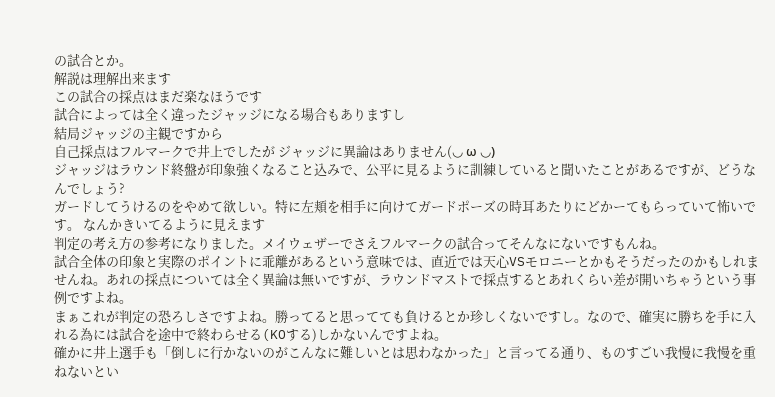の試合とか。
解説は理解出来ます
この試合の採点はまだ楽なほうです
試合によっては全く違ったジャッジになる場合もありますし
結局ジャッジの主観ですから
自己採点はフルマークで井上でしたが ジャッジに異論はありません(◡ ω ◡)
ジャッジはラウンド終盤が印象強くなること込みで、公平に見るように訓練していると聞いたことがあるですが、どうなんでしょう?
ガードしてうけるのをやめて欲しい。特に左頬を相手に向けてガードポーズの時耳あたりにどかーてもらっていて怖いです。 なんかきいてるように見えます
判定の考え方の参考になりました。メイウェザーでさえフルマークの試合ってそんなにないですもんね。
試合全体の印象と実際のポイントに乖離があるという意味では、直近では天心VSモロニーとかもそうだったのかもしれませんね。あれの採点については全く異論は無いですが、ラウンドマストで採点するとあれくらい差が開いちゃうという事例ですよね。
まぁこれが判定の恐ろしさですよね。勝ってると思ってても負けるとか珍しくないですし。なので、確実に勝ちを手に入れる為には試合を途中で終わらせる(KOする)しかないんですよね。
確かに井上選手も「倒しに行かないのがこんなに難しいとは思わなかった」と言ってる通り、ものすごい我慢に我慢を重ねないとい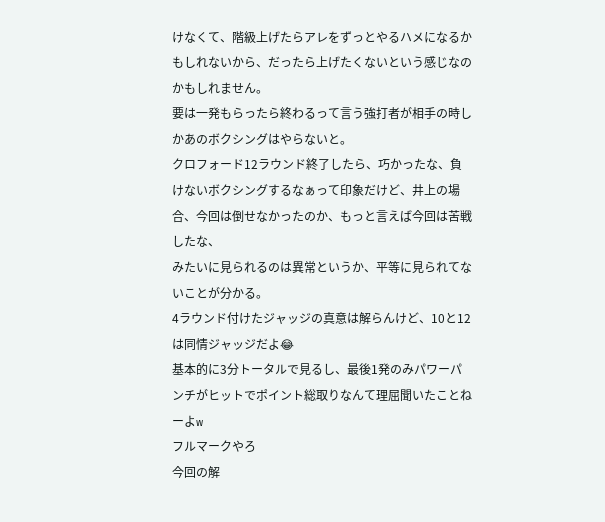けなくて、階級上げたらアレをずっとやるハメになるかもしれないから、だったら上げたくないという感じなのかもしれません。
要は一発もらったら終わるって言う強打者が相手の時しかあのボクシングはやらないと。
クロフォード12ラウンド終了したら、巧かったな、負けないボクシングするなぁって印象だけど、井上の場合、今回は倒せなかったのか、もっと言えば今回は苦戦したな、
みたいに見られるのは異常というか、平等に見られてないことが分かる。
4ラウンド付けたジャッジの真意は解らんけど、10と12は同情ジャッジだよ😂
基本的に3分トータルで見るし、最後1発のみパワーパンチがヒットでポイント総取りなんて理屈聞いたことねーよw
フルマークやろ
今回の解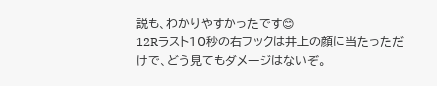説も、わかりやすかったです😊
12Rラスト10秒の右フックは井上の顔に当たっただけで、どう見てもダメージはないぞ。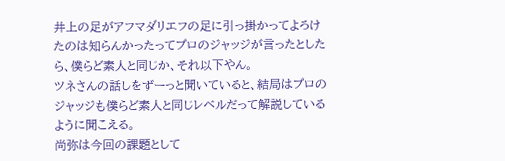井上の足がアフマダリエフの足に引っ掛かってよろけたのは知らんかったってプロのジャッジが言ったとしたら、僕らど素人と同じか、それ以下やん。
ツネさんの話しをずーっと聞いていると、結局はプロのジャッジも僕らど素人と同じレベルだって解説しているように聞こえる。
尚弥は今回の課題として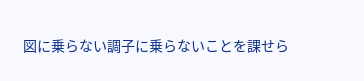図に乗らない調子に乗らないことを課せら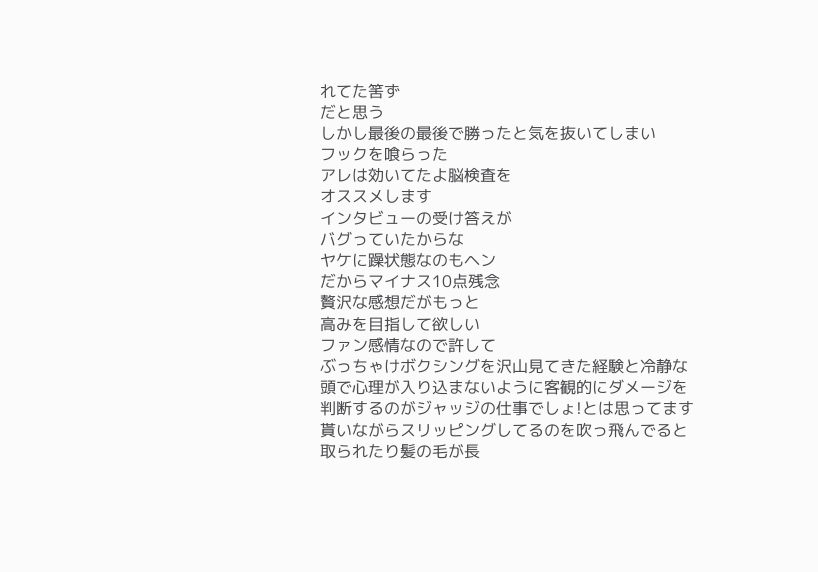れてた筈ず
だと思う
しかし最後の最後で勝ったと気を抜いてしまい
フックを喰らった
アレは効いてたよ脳検査を
オススメします
インタビューの受け答えが
バグっていたからな
ヤケに躁状態なのもヘン
だからマイナス10点残念
贅沢な感想だがもっと
高みを目指して欲しい
ファン感情なので許して
ぶっちゃけボクシングを沢山見てきた経験と冷静な頭で心理が入り込まないように客観的にダメージを判断するのがジャッジの仕事でしょ!とは思ってます
貰いながらスリッピングしてるのを吹っ飛んでると取られたり髪の毛が長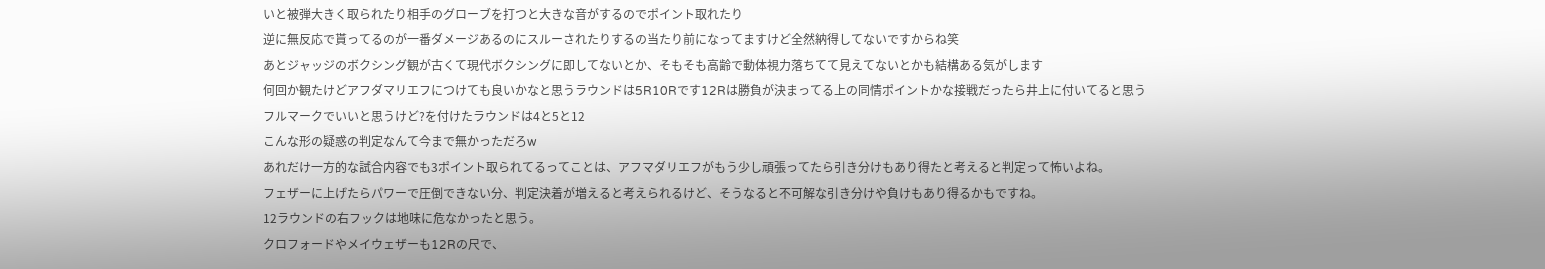いと被弾大きく取られたり相手のグローブを打つと大きな音がするのでポイント取れたり
逆に無反応で貰ってるのが一番ダメージあるのにスルーされたりするの当たり前になってますけど全然納得してないですからね笑
あとジャッジのボクシング観が古くて現代ボクシングに即してないとか、そもそも高齢で動体視力落ちてて見えてないとかも結構ある気がします
何回か観たけどアフダマリエフにつけても良いかなと思うラウンドは5R10Rです12Rは勝負が決まってる上の同情ポイントかな接戦だったら井上に付いてると思う
フルマークでいいと思うけど?を付けたラウンドは4と5と12
こんな形の疑惑の判定なんて今まで無かっただろw
あれだけ一方的な試合内容でも3ポイント取られてるってことは、アフマダリエフがもう少し頑張ってたら引き分けもあり得たと考えると判定って怖いよね。
フェザーに上げたらパワーで圧倒できない分、判定決着が増えると考えられるけど、そうなると不可解な引き分けや負けもあり得るかもですね。
12ラウンドの右フックは地味に危なかったと思う。
クロフォードやメイウェザーも12Rの尺で、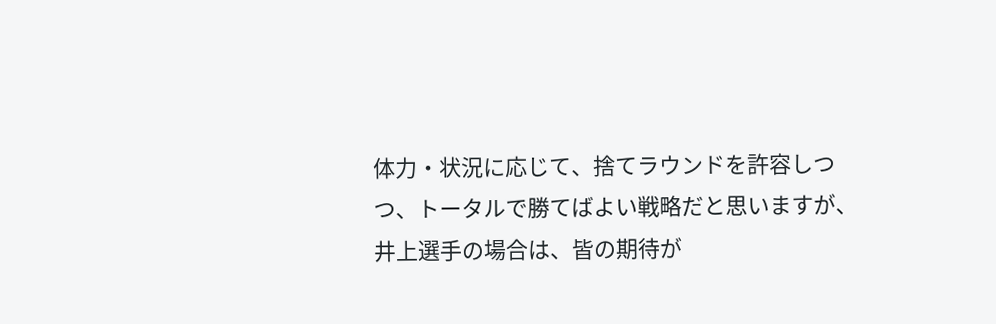体力・状況に応じて、捨てラウンドを許容しつつ、トータルで勝てばよい戦略だと思いますが、
井上選手の場合は、皆の期待が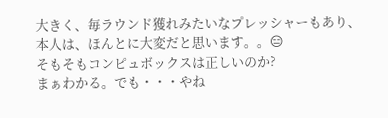大きく、毎ラウンド獲れみたいなプレッシャーもあり、
本人は、ほんとに大変だと思います。。😑
そもそもコンピュボックスは正しいのか?
まぁわかる。でも・・・やね